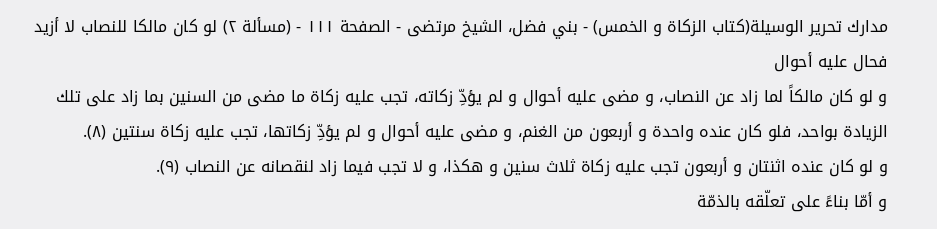مدارك تحرير الوسيلة(كتاب الزكاة و الخمس) - بني فضل، الشيخ مرتضى - الصفحة ١١١ - (مسألة ٢) لو كان مالكا للنصاب لا أزيد فحال عليه أحوال
و لو كان مالكاً لما زاد عن النصاب، و مضى عليه أحوال و لم يؤدِّ زكاته، تجب عليه زكاة ما مضى من السنين بما زاد على تلك الزيادة بواحد، فلو كان عنده واحدة و أربعون من الغنم، و مضى عليه أحوال و لم يؤدِّ زكاتها، تجب عليه زكاة سنتين (٨).
و لو كان عنده اثنتان و أربعون تجب عليه زكاة ثلاث سنين و هكذا، و لا تجب فيما زاد لنقصانه عن النصاب (٩).
و أمّا بناءً على تعلّقه بالذمّة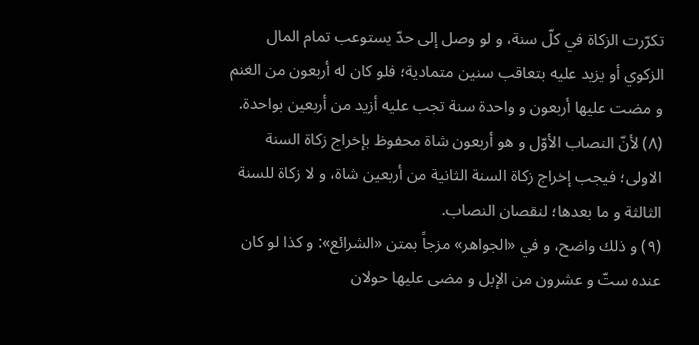تكرّرت الزكاة في كلّ سنة، و لو وصل إلى حدّ يستوعب تمام المال الزكوي أو يزيد عليه بتعاقب سنين متمادية؛ فلو كان له أربعون من الغنم و مضت عليها أربعون و واحدة سنة تجب عليه أزيد من أربعين بواحدة.
(٨) لأنّ النصاب الأوّل و هو أربعون شاة محفوظ بإخراج زكاة السنة الاولى؛ فيجب إخراج زكاة السنة الثانية من أربعين شاة، و لا زكاة للسنة الثالثة و ما بعدها؛ لنقصان النصاب.
(٩) و ذلك واضح، و في «الجواهر» مزجاً بمتن «الشرائع»: و كذا لو كان عنده ستّ و عشرون من الإبل و مضى عليها حولان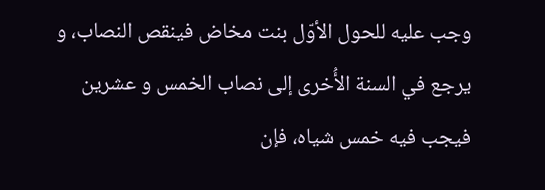وجب عليه للحول الأوّل بنت مخاض فينقص النصاب، و يرجع في السنة الأُخرى إلى نصاب الخمس و عشرين فيجب فيه خمس شياه، فإن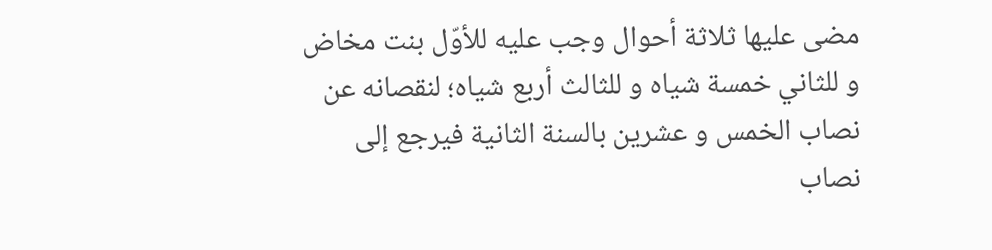مضى عليها ثلاثة أحوال وجب عليه للأوّل بنت مخاض و للثاني خمسة شياه و للثالث أربع شياه؛ لنقصانه عن نصاب الخمس و عشرين بالسنة الثانية فيرجع إلى نصاب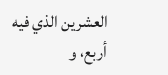العشرين الذي فيه أربع، و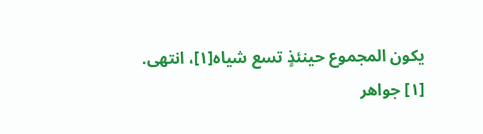يكون المجموع حينئذٍ تسع شياه[١]، انتهى.
[١] جواهر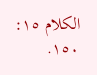الكلام ١٥: ١٥٠.